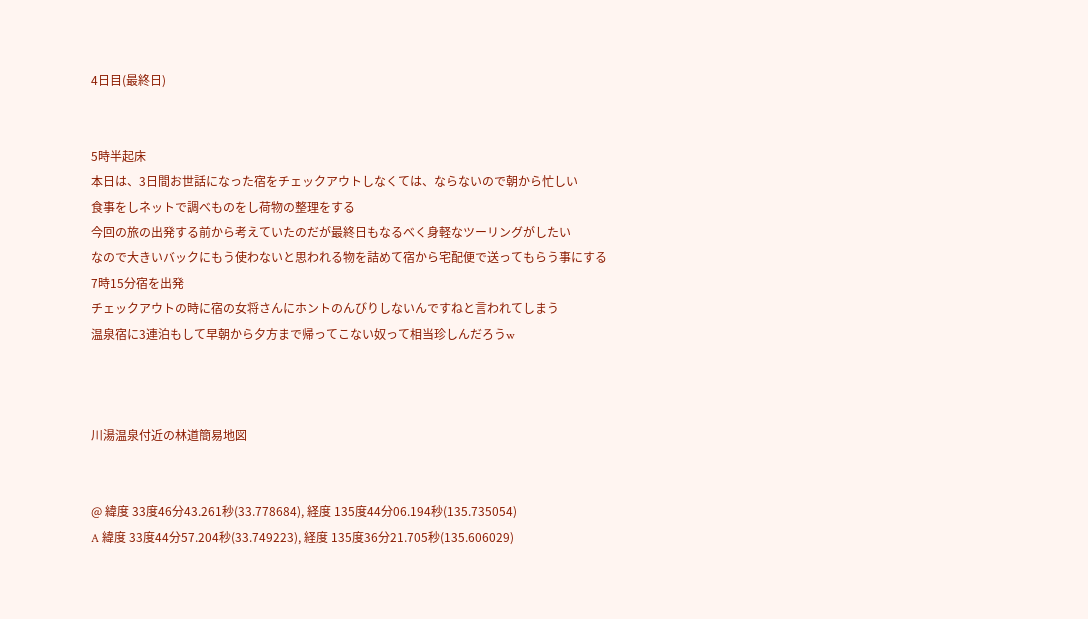4日目(最終日)


5時半起床
本日は、3日間お世話になった宿をチェックアウトしなくては、ならないので朝から忙しい
食事をしネットで調べものをし荷物の整理をする
今回の旅の出発する前から考えていたのだが最終日もなるべく身軽なツーリングがしたい
なので大きいバックにもう使わないと思われる物を詰めて宿から宅配便で送ってもらう事にする
7時15分宿を出発
チェックアウトの時に宿の女将さんにホントのんびりしないんですねと言われてしまう
温泉宿に3連泊もして早朝から夕方まで帰ってこない奴って相当珍しんだろうw



川湯温泉付近の林道簡易地図


@ 緯度 33度46分43.261秒(33.778684), 経度 135度44分06.194秒(135.735054)
A 緯度 33度44分57.204秒(33.749223), 経度 135度36分21.705秒(135.606029)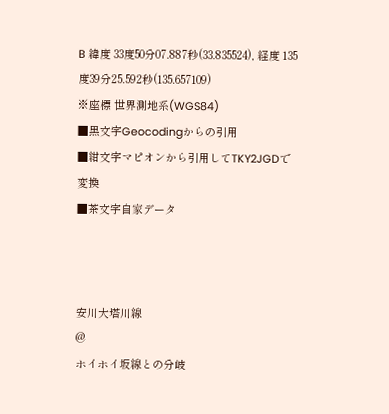B 緯度 33度50分07.887秒(33.835524), 経度 135度39分25.592秒(135.657109)
※座標 世界測地系(WGS84)
■黒文字Geocodingからの引用
■紺文字マピオンから引用してTKY2JGDで変換
■茶文字自家データ



安川大塔川線
@
ホイホイ坂線との分岐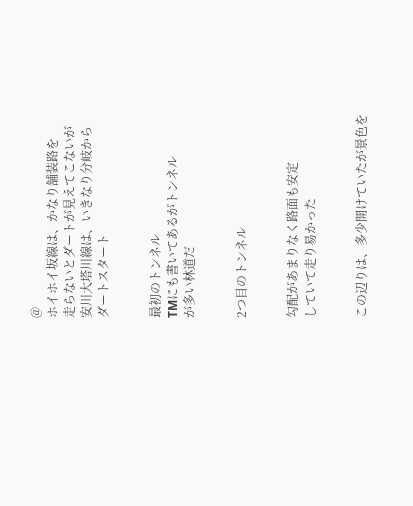@
ホイホイ坂線は、かなり舗装路を
走らないとダートが見えてこないが
安川大塔川線は、いきなり分岐から
ダートスタート


最初のトンネル
TMにも書いてあるがトンネル
が多い林道だ


2つ目のトンネル


勾配があまりなく路面も安定
していて走り易かった


この辺りは、多少開けていたが景色を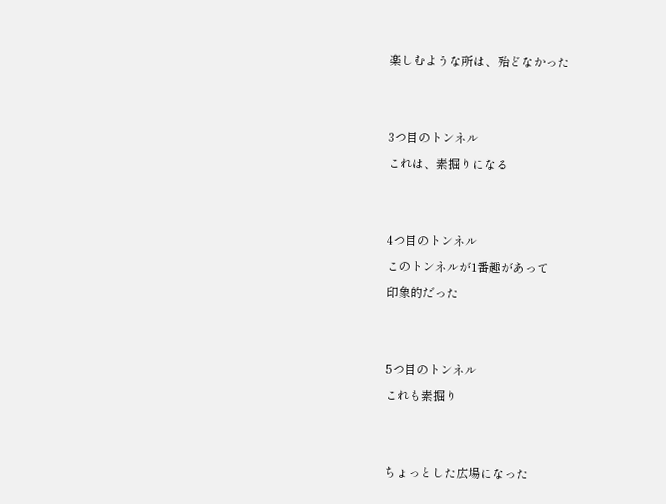楽しむような所は、殆どなかった


3つ目のトンネル
これは、素掘りになる


4つ目のトンネル
このトンネルが1番趣があって
印象的だった


5つ目のトンネル
これも素掘り


ちょっとした広場になった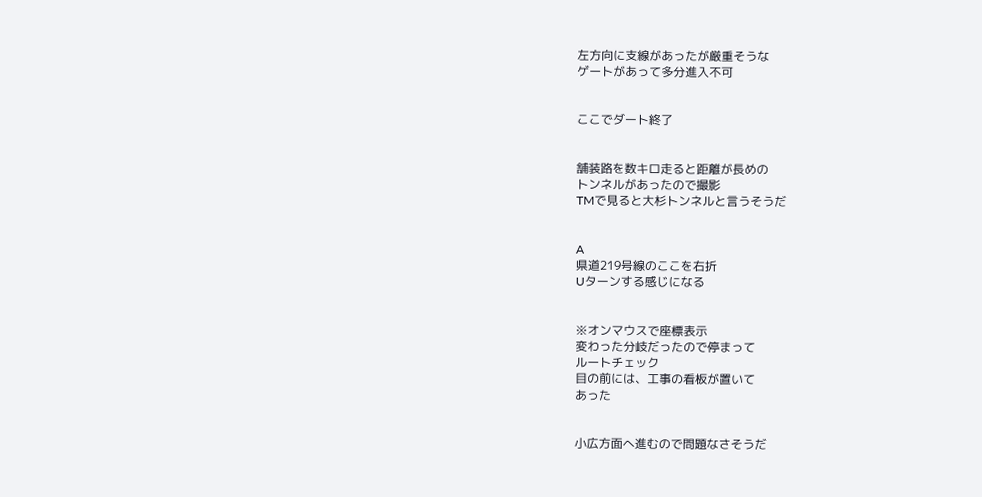左方向に支線があったが厳重そうな
ゲートがあって多分進入不可


ここでダート終了


舗装路を数キロ走ると距離が長めの
トンネルがあったので撮影
TMで見ると大杉トンネルと言うそうだ


A
県道219号線のここを右折
Uターンする感じになる


※オンマウスで座標表示
変わった分岐だったので停まって
ルートチェック
目の前には、工事の看板が置いて
あった


小広方面へ進むので問題なさそうだ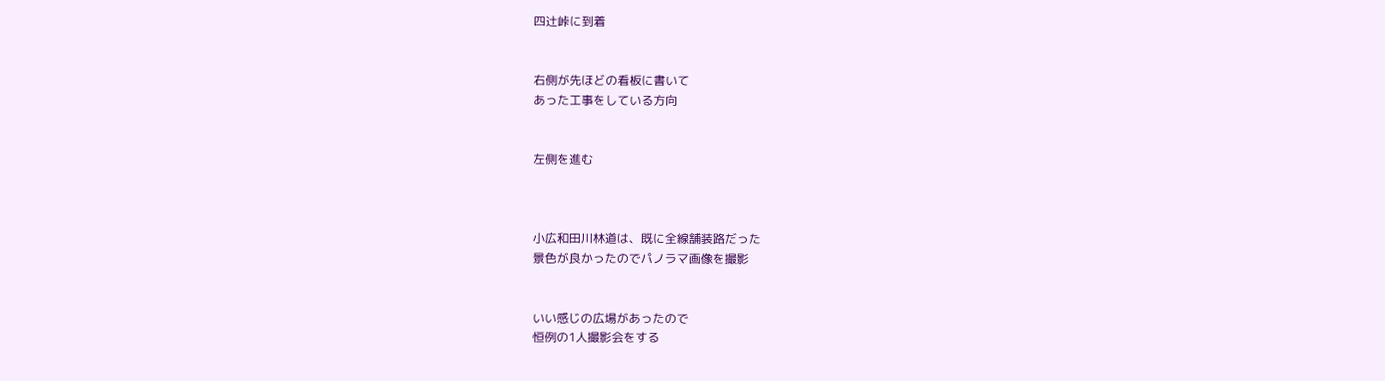四辻峠に到着


右側が先ほどの看板に書いて
あった工事をしている方向


左側を進む



小広和田川林道は、既に全線舗装路だった
景色が良かったのでパノラマ画像を撮影


いい感じの広場があったので
恒例の1人撮影会をする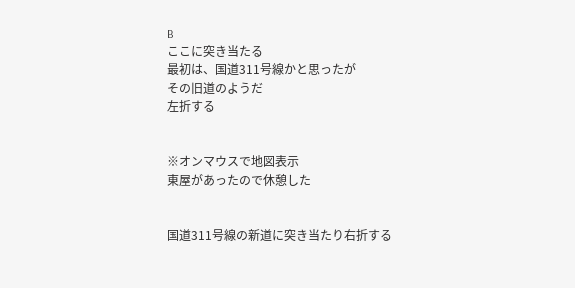B
ここに突き当たる
最初は、国道311号線かと思ったが
その旧道のようだ
左折する


※オンマウスで地図表示
東屋があったので休憩した


国道311号線の新道に突き当たり右折する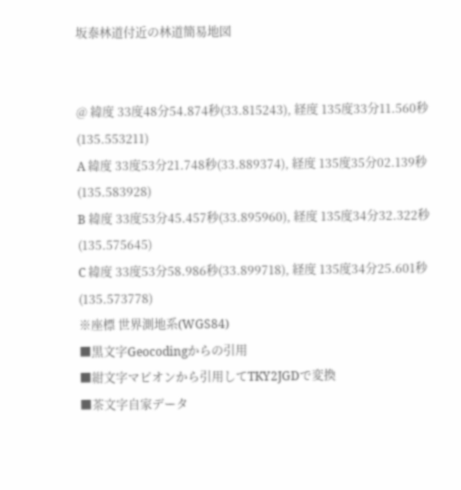坂泰林道付近の林道簡易地図


@ 緯度 33度48分54.874秒(33.815243), 経度 135度33分11.560秒(135.553211)
A 緯度 33度53分21.748秒(33.889374), 経度 135度35分02.139秒(135.583928)
B 緯度 33度53分45.457秒(33.895960), 経度 135度34分32.322秒(135.575645)
C 緯度 33度53分58.986秒(33.899718), 経度 135度34分25.601秒(135.573778)
※座標 世界測地系(WGS84)
■黒文字Geocodingからの引用
■紺文字マピオンから引用してTKY2JGDで変換
■茶文字自家データ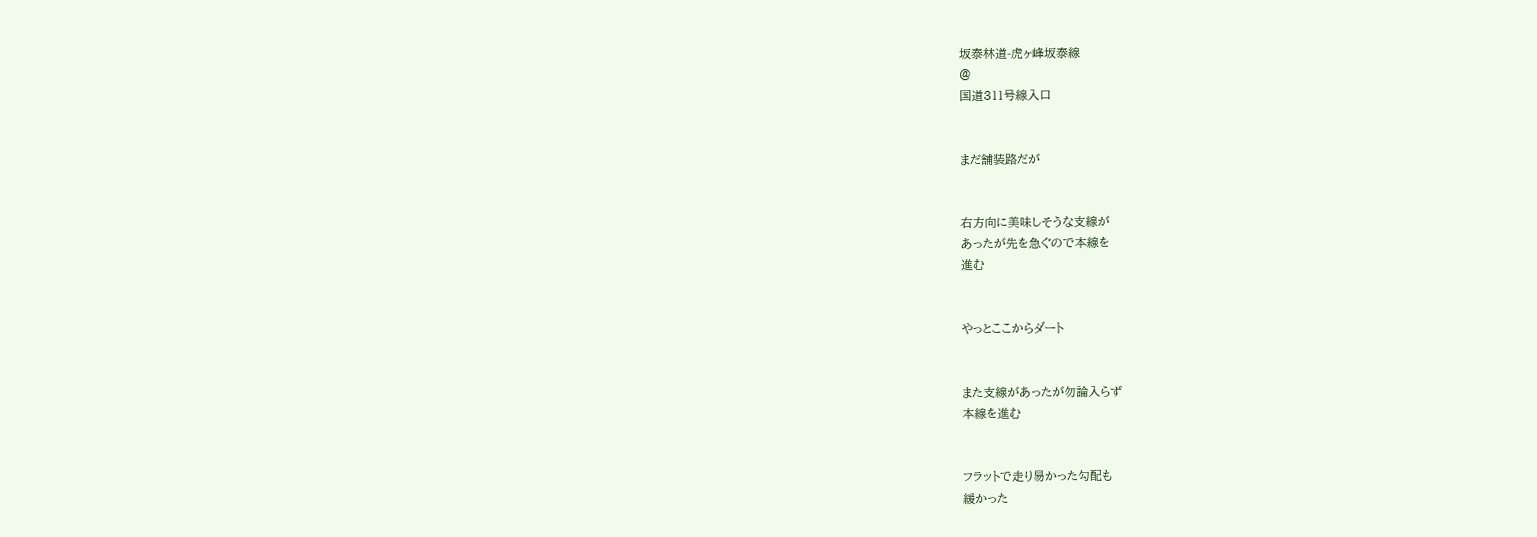坂泰林道-虎ヶ峰坂泰線
@
国道311号線入口


まだ舗装路だが


右方向に美味しそうな支線が
あったが先を急ぐので本線を
進む


やっとここからダート


また支線があったが勿論入らず
本線を進む


フラットで走り易かった勾配も
緩かった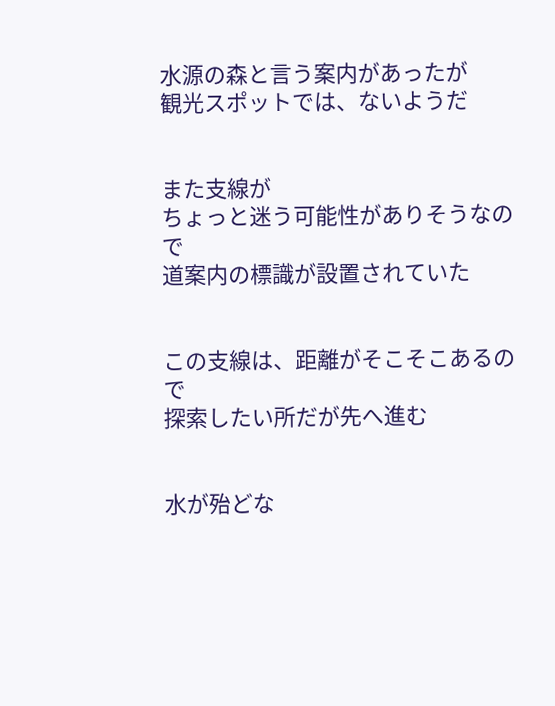水源の森と言う案内があったが
観光スポットでは、ないようだ


また支線が
ちょっと迷う可能性がありそうなので
道案内の標識が設置されていた


この支線は、距離がそこそこあるので
探索したい所だが先へ進む


水が殆どな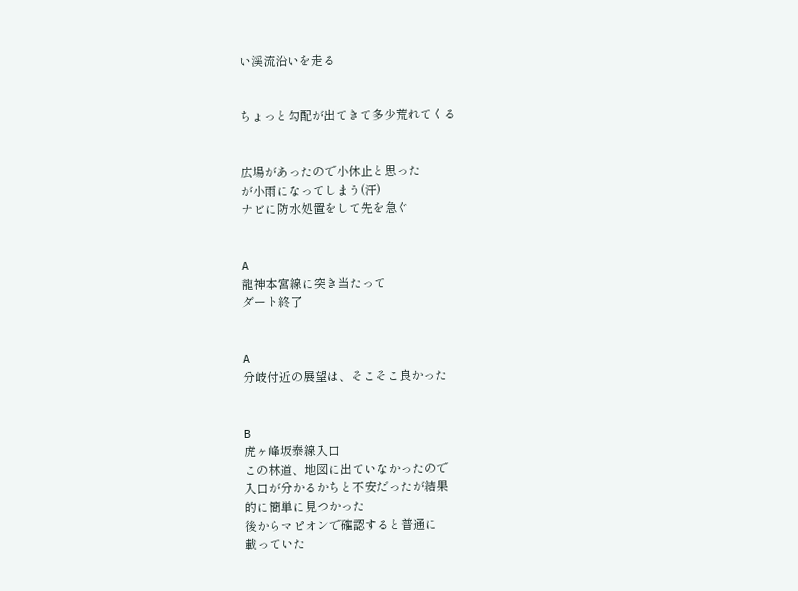い渓流沿いを走る


ちょっと勾配が出てきて多少荒れてくる


広場があったので小休止と思った
が小雨になってしまう(汗)
ナビに防水処置をして先を急ぐ


A
龍神本宮線に突き当たって
ダート終了


A
分岐付近の展望は、そこそこ良かった


B
虎ヶ峰坂泰線入口
この林道、地図に出ていなかったので
入口が分かるかちと不安だったが結果
的に簡単に見つかった
後からマピオンで確認すると普通に
載っていた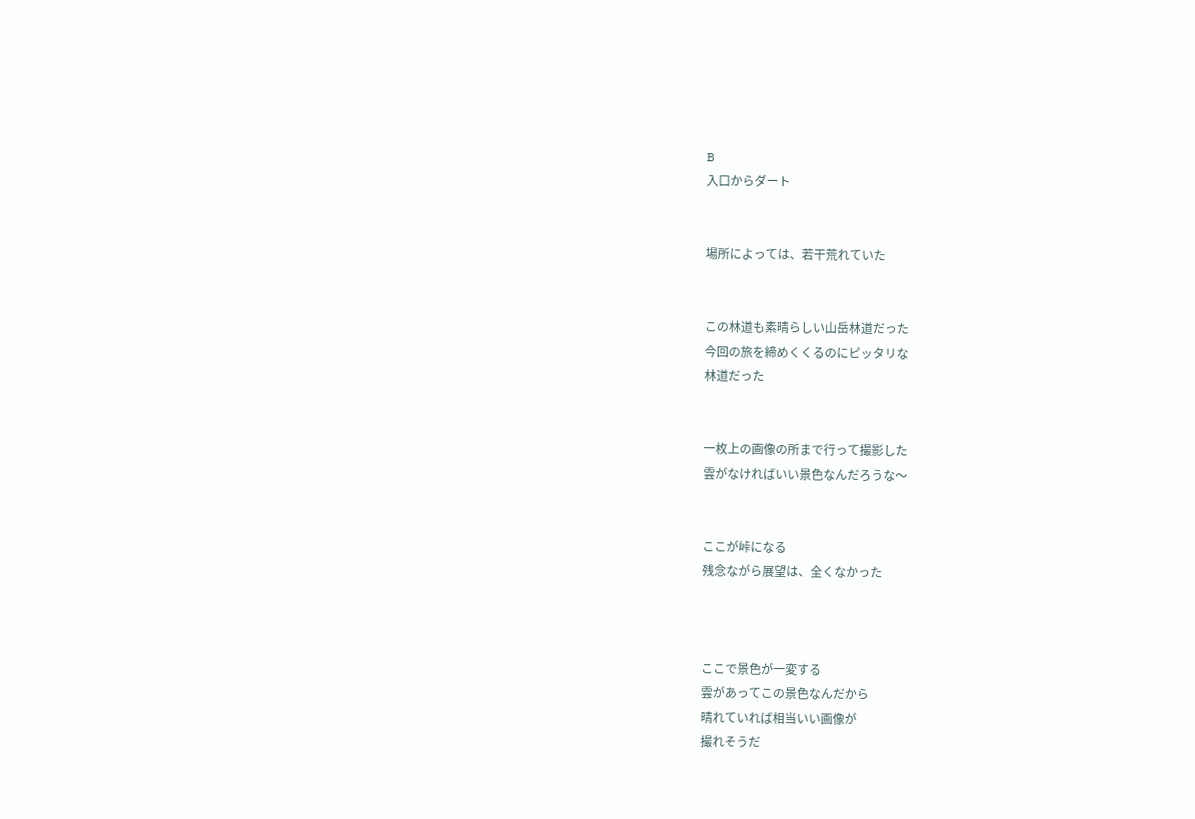B
入口からダート


場所によっては、若干荒れていた


この林道も素晴らしい山岳林道だった
今回の旅を締めくくるのにピッタリな
林道だった


一枚上の画像の所まで行って撮影した
雲がなければいい景色なんだろうな〜


ここが峠になる
残念ながら展望は、全くなかった



ここで景色が一変する
雲があってこの景色なんだから
晴れていれば相当いい画像が
撮れそうだ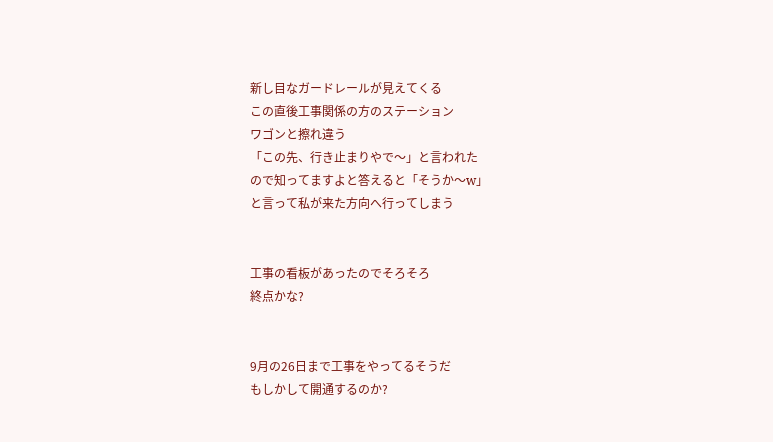新し目なガードレールが見えてくる
この直後工事関係の方のステーション
ワゴンと擦れ違う
「この先、行き止まりやで〜」と言われた
ので知ってますよと答えると「そうか〜w」
と言って私が来た方向へ行ってしまう


工事の看板があったのでそろそろ
終点かな?


9月の26日まで工事をやってるそうだ
もしかして開通するのか?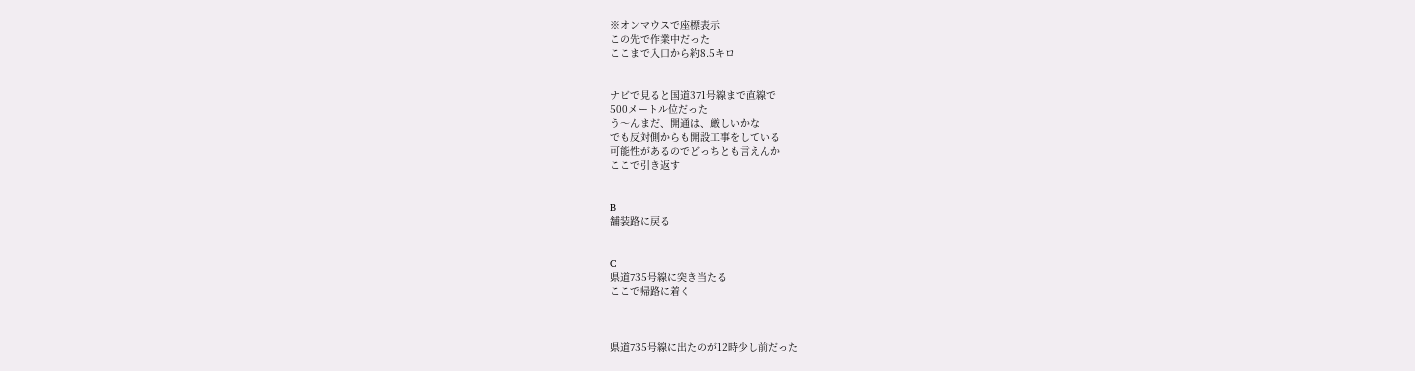※オンマウスで座標表示
この先で作業中だった
ここまで入口から約8.5キロ


ナビで見ると国道371号線まで直線で
500メートル位だった
う〜んまだ、開通は、厳しいかな
でも反対側からも開設工事をしている
可能性があるのでどっちとも言えんか
ここで引き返す


B
舗装路に戻る


C
県道735号線に突き当たる
ここで帰路に着く



県道735号線に出たのが12時少し前だった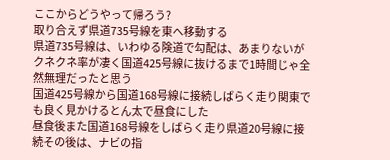ここからどうやって帰ろう?
取り合えず県道735号線を東へ移動する
県道735号線は、いわゆる険道で勾配は、あまりないがクネクネ率が凄く国道425号線に抜けるまで1時間じゃ全然無理だったと思う
国道425号線から国道168号線に接続しばらく走り関東でも良く見かけるとん太で昼食にした
昼食後また国道168号線をしばらく走り県道20号線に接続その後は、ナビの指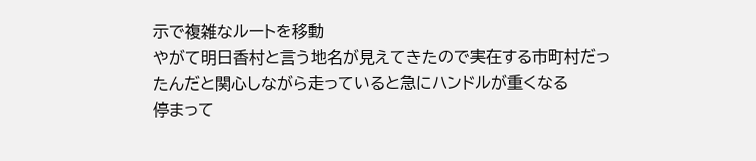示で複雑なルートを移動
やがて明日香村と言う地名が見えてきたので実在する市町村だったんだと関心しながら走っていると急にハンドルが重くなる
停まって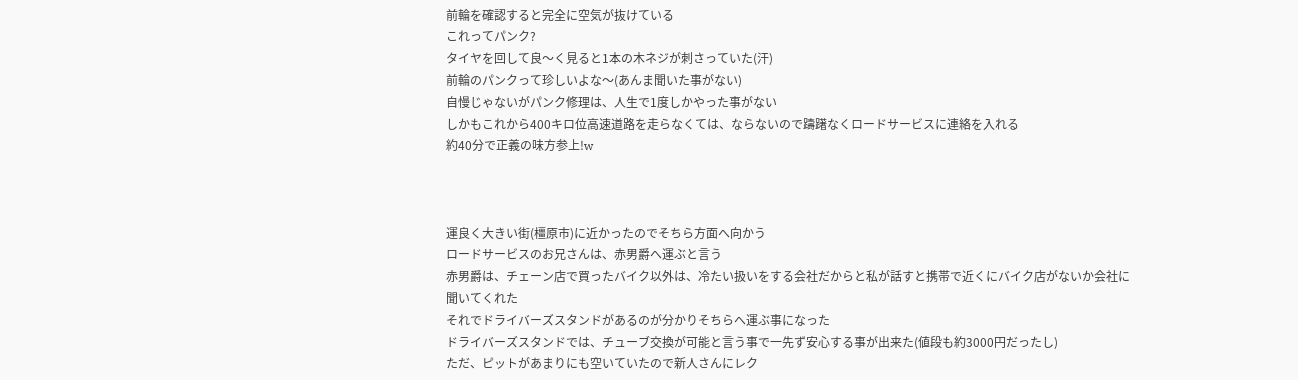前輪を確認すると完全に空気が抜けている
これってパンク?
タイヤを回して良〜く見ると1本の木ネジが刺さっていた(汗)
前輪のパンクって珍しいよな〜(あんま聞いた事がない)
自慢じゃないがパンク修理は、人生で1度しかやった事がない
しかもこれから400キロ位高速道路を走らなくては、ならないので躊躇なくロードサービスに連絡を入れる
約40分で正義の味方参上!w



運良く大きい街(橿原市)に近かったのでそちら方面へ向かう
ロードサービスのお兄さんは、赤男爵へ運ぶと言う
赤男爵は、チェーン店で買ったバイク以外は、冷たい扱いをする会社だからと私が話すと携帯で近くにバイク店がないか会社に聞いてくれた
それでドライバーズスタンドがあるのが分かりそちらへ運ぶ事になった
ドライバーズスタンドでは、チューブ交換が可能と言う事で一先ず安心する事が出来た(値段も約3000円だったし)
ただ、ピットがあまりにも空いていたので新人さんにレク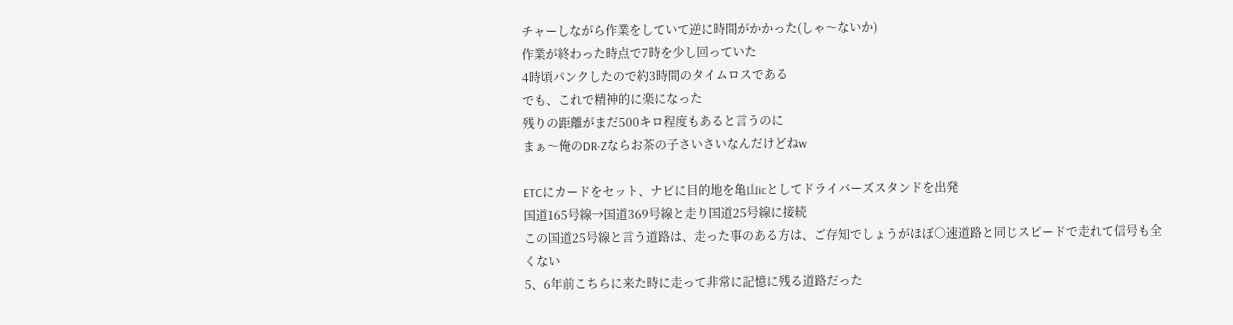チャーしながら作業をしていて逆に時間がかかった(しゃ〜ないか)
作業が終わった時点で7時を少し回っていた
4時頃パンクしたので約3時間のタイムロスである
でも、これで精神的に楽になった
残りの距離がまだ500キロ程度もあると言うのに
まぁ〜俺のDR-Zならお茶の子さいさいなんだけどねw

ETCにカードをセット、ナビに目的地を亀山icとしてドライバーズスタンドを出発
国道165号線→国道369号線と走り国道25号線に接続
この国道25号線と言う道路は、走った事のある方は、ご存知でしょうがほぼ○速道路と同じスピードで走れて信号も全くない
5、6年前こちらに来た時に走って非常に記憶に残る道路だった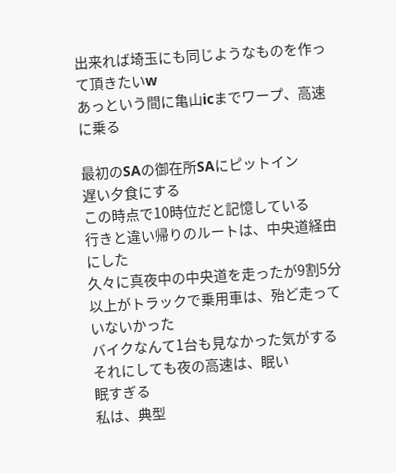出来れば埼玉にも同じようなものを作って頂きたいw
あっという間に亀山icまでワープ、高速に乗る

最初のSAの御在所SAにピットイン
遅い夕食にする
この時点で10時位だと記憶している
行きと違い帰りのルートは、中央道経由にした
久々に真夜中の中央道を走ったが9割5分以上がトラックで乗用車は、殆ど走っていないかった
バイクなんて1台も見なかった気がする
それにしても夜の高速は、眠い
眠すぎる
私は、典型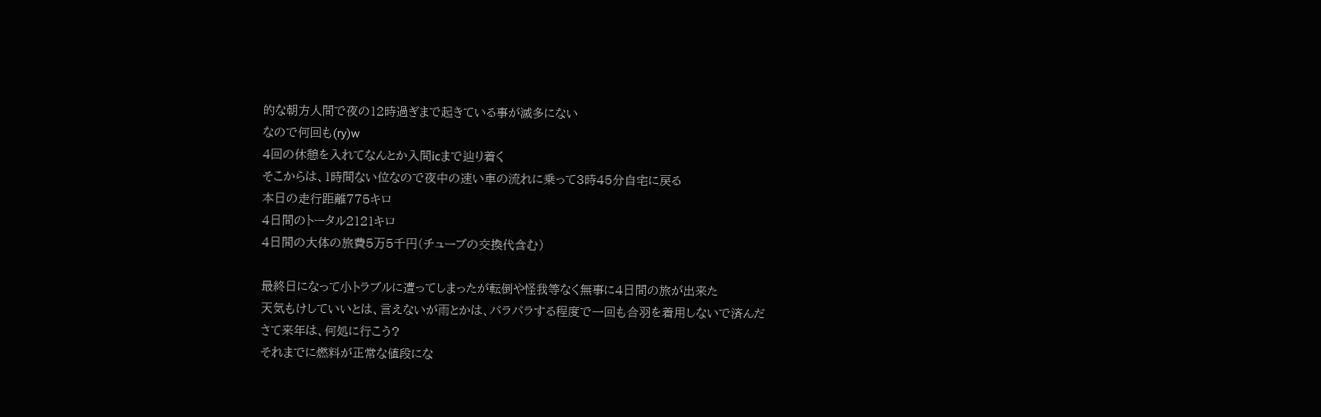的な朝方人間で夜の12時過ぎまで起きている事が滅多にない
なので何回も(ry)w
4回の休憩を入れてなんとか入間icまで辿り着く
そこからは、1時間ない位なので夜中の速い車の流れに乗って3時45分自宅に戻る
本日の走行距離775キロ
4日間のトータル2121キロ
4日間の大体の旅費5万5千円(チューブの交換代含む)

最終日になって小トラブルに遭ってしまったが転倒や怪我等なく無事に4日間の旅が出来た
天気もけしていいとは、言えないが雨とかは、パラパラする程度で一回も合羽を着用しないで済んだ
さて来年は、何処に行こう?
それまでに燃料が正常な値段にな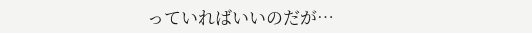っていればいいのだが…